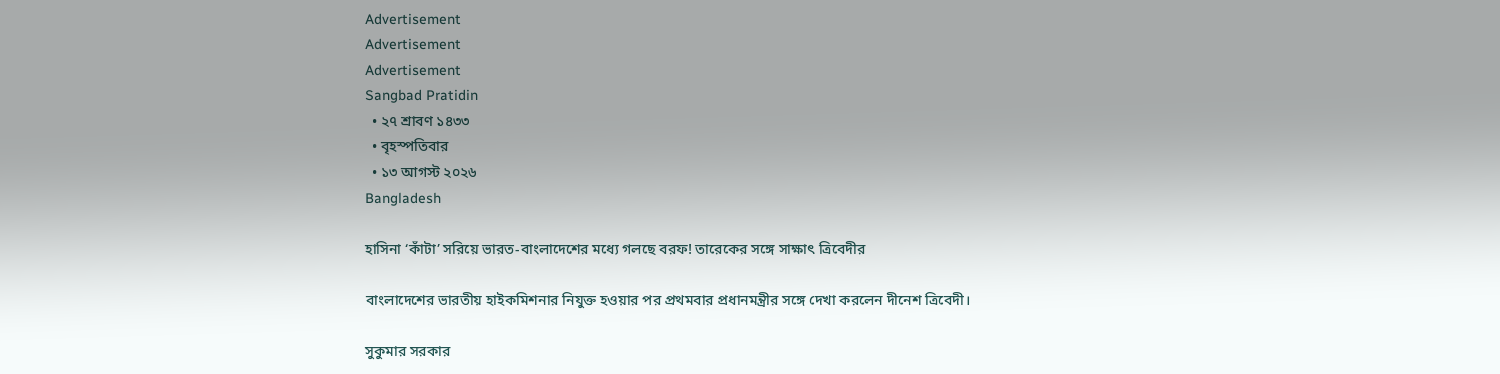Advertisement
Advertisement
Advertisement
Sangbad Pratidin
  • ২৭ শ্রাবণ ১৪৩৩
  • বৃহস্পতিবার
  • ১৩ আগস্ট ২০২৬
Bangladesh

হাসিনা ‘কাঁটা’ সরিয়ে ভারত-বাংলাদেশের মধ্যে গলছে বরফ! তারেকের সঙ্গে সাক্ষাৎ ত্রিবেদীর

বাংলাদেশের ভারতীয় হাইকমিশনার নিযুক্ত হওয়ার পর প্রথমবার প্রধানমন্ত্রীর সঙ্গে দেখা করলেন দীনেশ ত্রিবেদী।

সুকুমার সরকার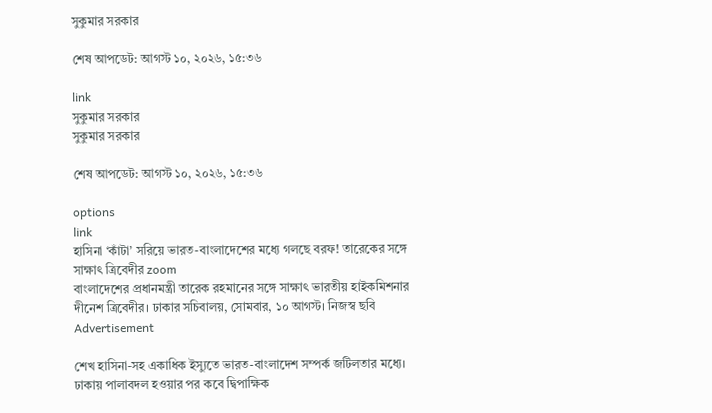সুকুমার সরকার

শেষ আপডেট: আগস্ট ১০, ২০২৬, ১৫:৩৬

link
সুকুমার সরকার
সুকুমার সরকার

শেষ আপডেট: আগস্ট ১০, ২০২৬, ১৫:৩৬

options
link
হাসিনা ‘কাঁটা’ সরিয়ে ভারত-বাংলাদেশের মধ্যে গলছে বরফ! তারেকের সঙ্গে সাক্ষাৎ ত্রিবেদীর zoom
বাংলাদেশের প্রধানমন্ত্রী তারেক রহমানের সঙ্গে সাক্ষাৎ ভারতীয় হাইকমিশনার দীনেশ ত্রিবেদীর। ঢাকার সচিবালয়, সোমবার, ১০ আগস্ট। নিজস্ব ছবি
Advertisement

শেখ হাসিনা-সহ একাধিক ইস্যুতে ভারত-বাংলাদেশ সম্পর্ক জটিলতার মধ্যে। ঢাকায় পালাবদল হওয়ার পর কবে দ্বিপাক্ষিক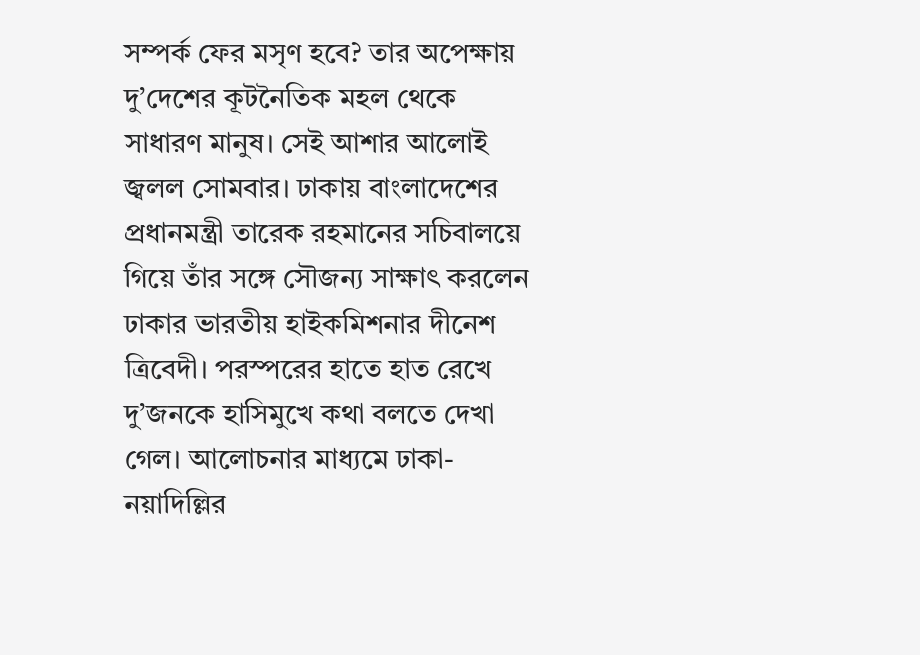সম্পর্ক ফের মসৃণ হবে? তার অপেক্ষায় দু’দেশের কূটনৈতিক মহল থেকে সাধারণ মানুষ। সেই আশার আলোই জ্বলল সোমবার। ঢাকায় বাংলাদেশের প্রধানমন্ত্রী তারেক রহমানের সচিবালয়ে গিয়ে তাঁর সঙ্গে সৌজন্য সাক্ষাৎ করলেন ঢাকার ভারতীয় হাইকমিশনার দীনেশ ত্রিবেদী। পরস্পরের হাতে হাত রেখে দু’জনকে হাসিমুখে কথা বলতে দেখা গেল। আলোচনার মাধ্যমে ঢাকা-নয়াদিল্লির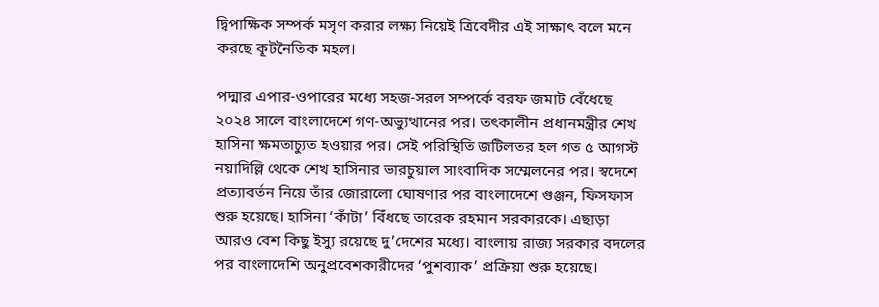দ্বিপাক্ষিক সম্পর্ক মসৃণ করার লক্ষ্য নিয়েই ত্রিবেদীর এই সাক্ষাৎ বলে মনে করছে কূটনৈতিক মহল।

পদ্মার এপার-ওপারের মধ্যে সহজ-সরল সম্পর্কে বরফ জমাট বেঁধেছে ২০২৪ সালে বাংলাদেশে গণ-অভ্যুত্থানের পর। তৎকালীন প্রধানমন্ত্রীর শেখ হাসিনা ক্ষমতাচ্যুত হওয়ার পর। সেই পরিস্থিতি জটিলতর হল গত ৫ আগস্ট নয়াদিল্লি থেকে শেখ হাসিনার ভারচুয়াল সাংবাদিক সম্মেলনের পর। স্বদেশে প্রত্যাবর্তন নিয়ে তাঁর জোরালো ঘোষণার পর বাংলাদেশে গুঞ্জন, ফিসফাস শুরু হয়েছে। হাসিনা ‘কাঁটা’ বিঁধছে তারেক রহমান সরকারকে। এছাড়া আরও বেশ কিছু ইস্যু রয়েছে দু’দেশের মধ্যে। বাংলায় রাজ্য সরকার বদলের পর বাংলাদেশি অনুপ্রবেশকারীদের ‘পুশব্যাক’ প্রক্রিয়া শুরু হয়েছে।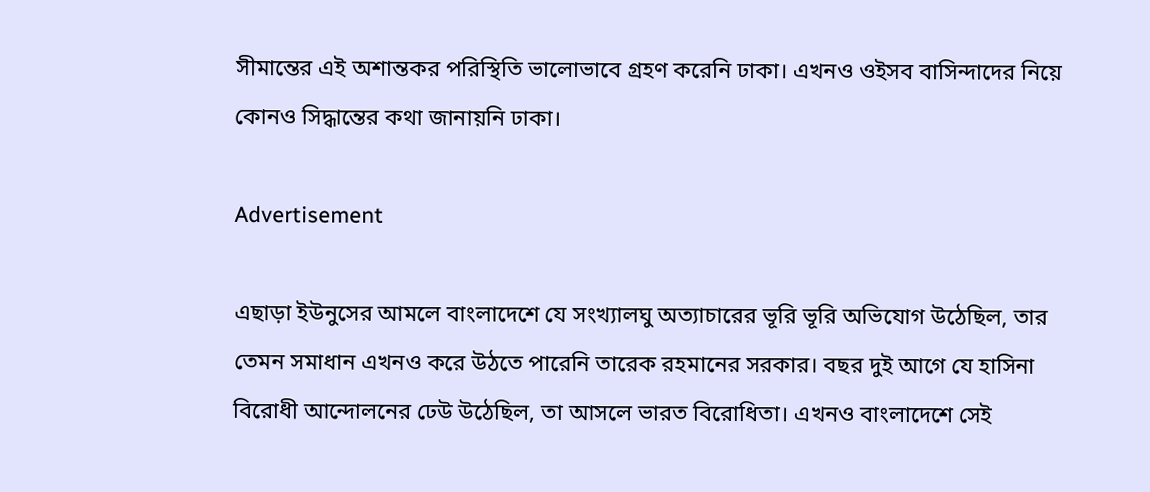সীমান্তের এই অশান্তকর পরিস্থিতি ভালোভাবে গ্রহণ করেনি ঢাকা। এখনও ওইসব বাসিন্দাদের নিয়ে কোনও সিদ্ধান্তের কথা জানায়নি ঢাকা।

Advertisement

এছাড়া ইউনুসের আমলে বাংলাদেশে যে সংখ্যালঘু অত্যাচারের ভূরি ভূরি অভিযোগ উঠেছিল, তার তেমন সমাধান এখনও করে উঠতে পারেনি তারেক রহমানের সরকার। বছর দুই আগে যে হাসিনা বিরোধী আন্দোলনের ঢেউ উঠেছিল, তা আসলে ভারত বিরোধিতা। এখনও বাংলাদেশে সেই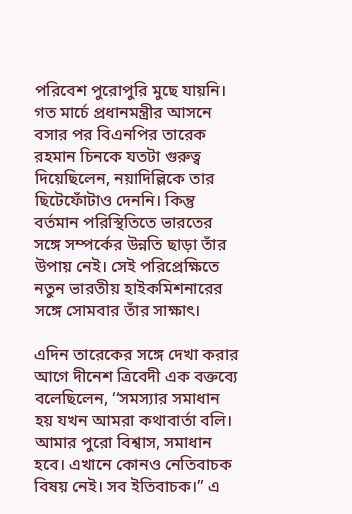পরিবেশ পুরোপুরি মুছে যায়নি। গত মার্চে প্রধানমন্ত্রীর আসনে বসার পর বিএনপির তারেক রহমান চিনকে যতটা গুরুত্ব দিয়েছিলেন, নয়াদিল্লিকে তার ছিটেফোঁটাও দেননি। কিন্তু বর্তমান পরিস্থিতিতে ভারতের সঙ্গে সম্পর্কের উন্নতি ছাড়া তাঁর উপায় নেই। সেই পরিপ্রেক্ষিতে নতুন ভারতীয় হাইকমিশনারের সঙ্গে সোমবার তাঁর সাক্ষাৎ।

এদিন তারেকের সঙ্গে দেখা করার আগে দীনেশ ত্রিবেদী এক বক্তব্যে বলেছিলেন, ‘‘সমস্যার সমাধান হয় যখন আমরা কথাবার্তা বলি। আমার পুরো বিশ্বাস, সমাধান হবে। এখানে কোনও নেতিবাচক বিষয় নেই। সব ইতিবাচক।” এ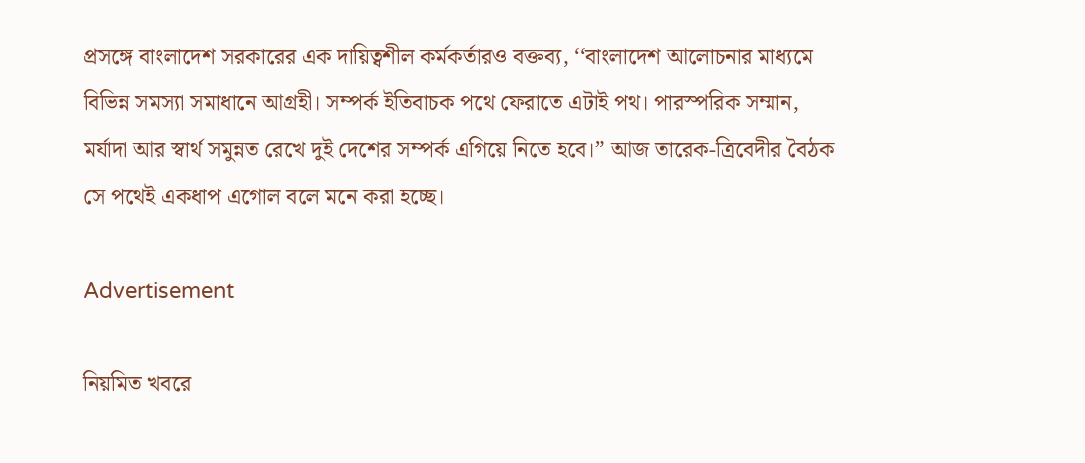প্রসঙ্গে বাংলাদেশ সরকারের এক দায়িত্বশীল কর্মকর্তারও বক্তব্য, ‘‘বাংলাদেশ আলোচনার মাধ্যমে বিভিন্ন সমস্যা সমাধানে আগ্রহী। সম্পর্ক ইতিবাচক পথে ফেরাতে এটাই পথ। পারস্পরিক সম্মান, মর্যাদা আর স্বার্থ সমুন্নত রেখে দুই দেশের সম্পর্ক এগিয়ে নিতে হবে।” আজ তারেক-ত্রিবেদীর বৈঠক সে পথেই একধাপ এগোল বলে মনে করা হচ্ছে।

Advertisement

নিয়মিত খবরে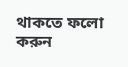থাকতে ফলো করুন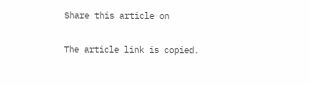Share this article on

The article link is copied.